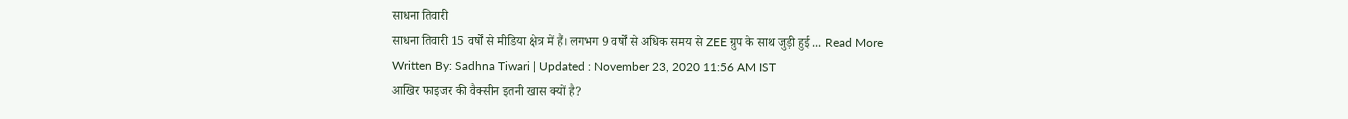साधना तिवारी
साधना तिवारी 15 वर्षों से मीडिया क्षेत्र में हैं। लगभग 9 वर्षों से अधिक समय से ZEE ग्रुप के साथ जुड़ी हुई ... Read More
Written By: Sadhna Tiwari | Updated : November 23, 2020 11:56 AM IST
आखिर फाइजर की वैक्सीन इतनी खास क्यों है?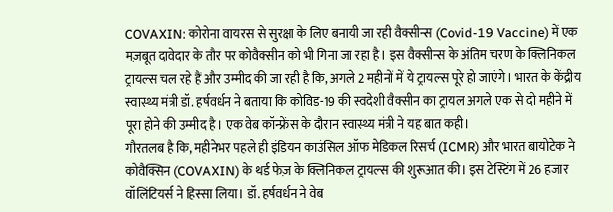COVAXIN: कोरोना वायरस से सुरक्षा के लिए बनायी जा रही वैक्सीन्स (Covid-19 Vaccine) में एक मज़बूत दावेदार के तौर पर कोवैक्सीन को भी गिना जा रहा है। इस वैक्सीन्स के अंतिम चरण के क्लिनिकल ट्रायल्स चल रहे हैं और उम्मीद की जा रही है कि, अगले 2 महीनों में ये ट्रायल्स पूरे हो जाएंगे। भारत के केंद्रीय स्वास्थ्य मंत्री डॉ. हर्षवर्धन ने बताया कि कोविड-19 की स्वदेशी वैक्सीन का ट्रायल अगले एक से दो महीने में पूरा होने की उम्मीद है। एक वेब कॉन्फ्रेंस के दौरान स्वास्थ्य मंत्री ने यह बात कही।
गौरतलब है कि, महीनेभर पहले ही इंडियन काउंसिल ऑफ मेडिकल रिसर्च (ICMR) और भारत बायोटेक ने कोवैक्सिन (COVAXIN) के थर्ड फेज़ के क्लिनिकल ट्रायल्स की शुरूआत की। इस टेस्टिंग में 26 हजार वॉलिंटियर्स ने हिस्सा लिया। डॉ. हर्षवर्धन ने वेब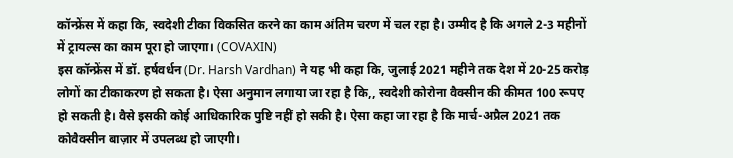कॉन्फ्रेंस में कहा कि, स्वदेशी टीका विकसित करने का काम अंतिम चरण में चल रहा है। उम्मीद है कि अगले 2-3 महीनों में ट्रायल्स का काम पूरा हो जाएगा। (COVAXIN)
इस कॉन्फ्रेंस में डॉ. हर्षवर्धन (Dr. Harsh Vardhan) ने यह भी कहा कि, जुलाई 2021 महीने तक देश में 20-25 करोड़ लोगों का टीकाकरण हो सकता है। ऐसा अनुमान लगाया जा रहा है कि,, स्वदेशी कोरोना वैक्सीन की कीमत 100 रूपए हो सकती है। वैसे इसकी कोई आधिकारिक पुष्टि नहीं हो सकी है। ऐसा कहा जा रहा है कि मार्च-अप्रैल 2021 तक कोवैक्सीन बाज़ार में उपलब्ध हो जाएगी।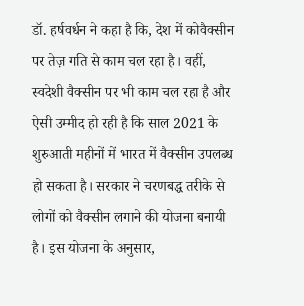डॉ. हर्षवर्धन ने कहा है कि, देश में कोवैक्सीन पर तेज़ गति से काम चल रहा है। वहीं, स्वदेशी वैक्सीन पर भी काम चल रहा है और ऐसी उम्मीद हो रही है कि साल 2021 के शुरुआती महीनों में भारत में वैक्सीन उपलब्ध हो सकता है। सरकार ने चरणबद्ध तरीके से लोगों को वैक्सीन लगाने की योजना बनायी है। इस योजना के अनुसार,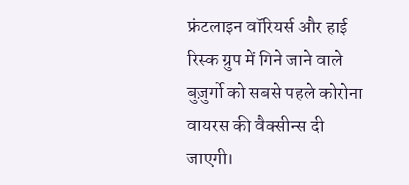फ्रंटलाइन वॉरियर्स और हाई रिस्क ग्रुप में गिने जाने वाले बुज़ुर्गो को सबसे पहले कोरोना वायरस की वैक्सीन्स दी जाएगी।